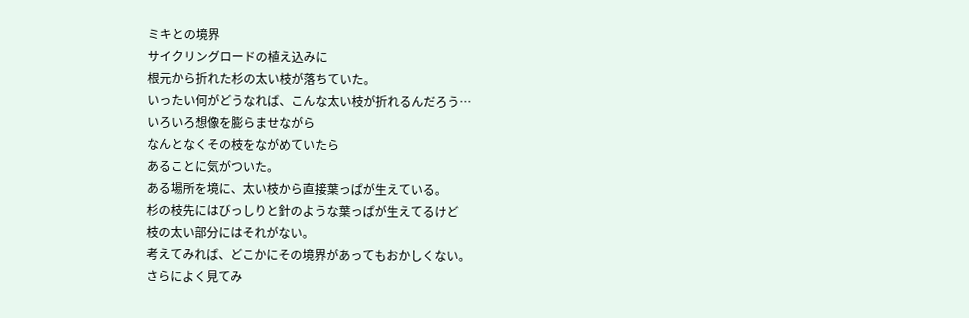ミキとの境界
サイクリングロードの植え込みに
根元から折れた杉の太い枝が落ちていた。
いったい何がどうなれば、こんな太い枝が折れるんだろう…
いろいろ想像を膨らませながら
なんとなくその枝をながめていたら
あることに気がついた。
ある場所を境に、太い枝から直接葉っぱが生えている。
杉の枝先にはびっしりと針のような葉っぱが生えてるけど
枝の太い部分にはそれがない。
考えてみれば、どこかにその境界があってもおかしくない。
さらによく見てみ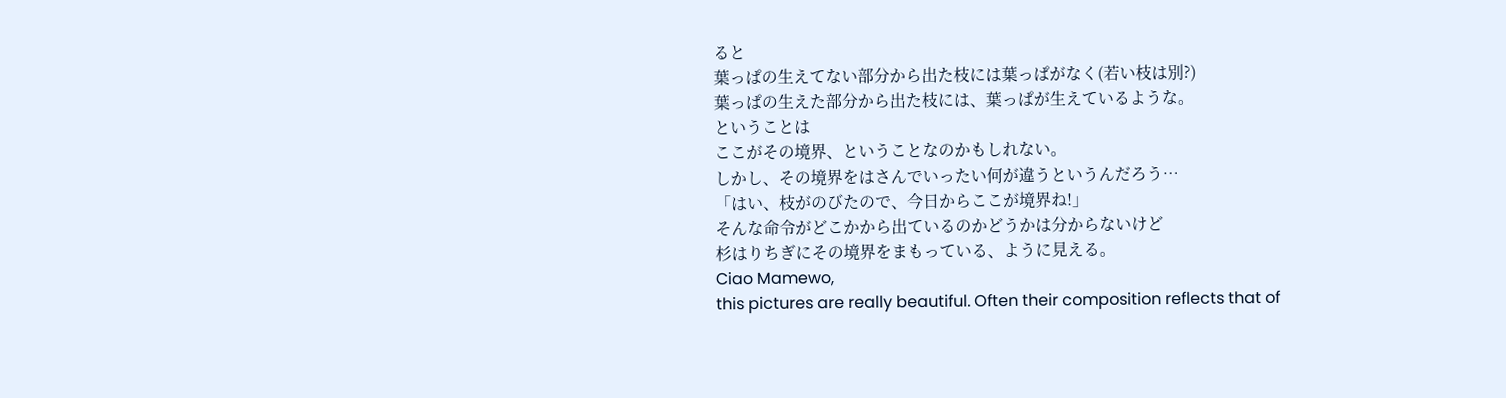ると
葉っぱの生えてない部分から出た枝には葉っぱがなく(若い枝は別?)
葉っぱの生えた部分から出た枝には、葉っぱが生えているような。
ということは
ここがその境界、ということなのかもしれない。
しかし、その境界をはさんでいったい何が違うというんだろう…
「はい、枝がのびたので、今日からここが境界ね!」
そんな命令がどこかから出ているのかどうかは分からないけど
杉はりちぎにその境界をまもっている、ように見える。
Ciao Mamewo,
this pictures are really beautiful. Often their composition reflects that of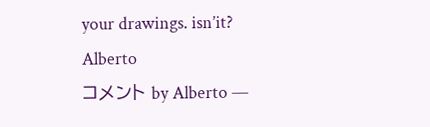your drawings. isn’it?
Alberto
コメント by Alberto —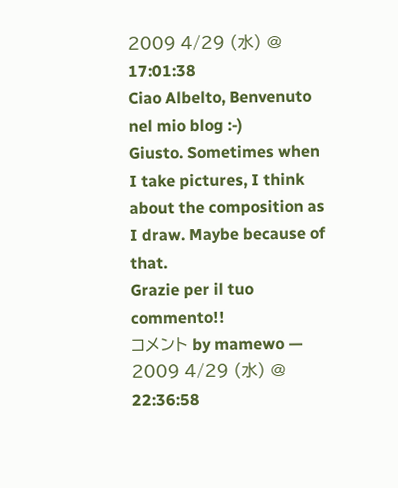2009 4/29 (水) @ 17:01:38
Ciao Albelto, Benvenuto nel mio blog :-)
Giusto. Sometimes when I take pictures, I think about the composition as I draw. Maybe because of that.
Grazie per il tuo commento!!
コメント by mamewo — 2009 4/29 (水) @ 22:36:58